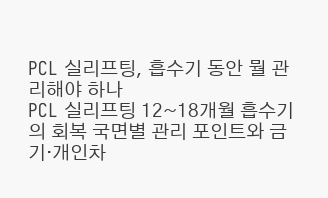PCL 실리프팅, 흡수기 동안 뭘 관리해야 하나
PCL 실리프팅 12~18개월 흡수기의 회복 국면별 관리 포인트와 금기·개인차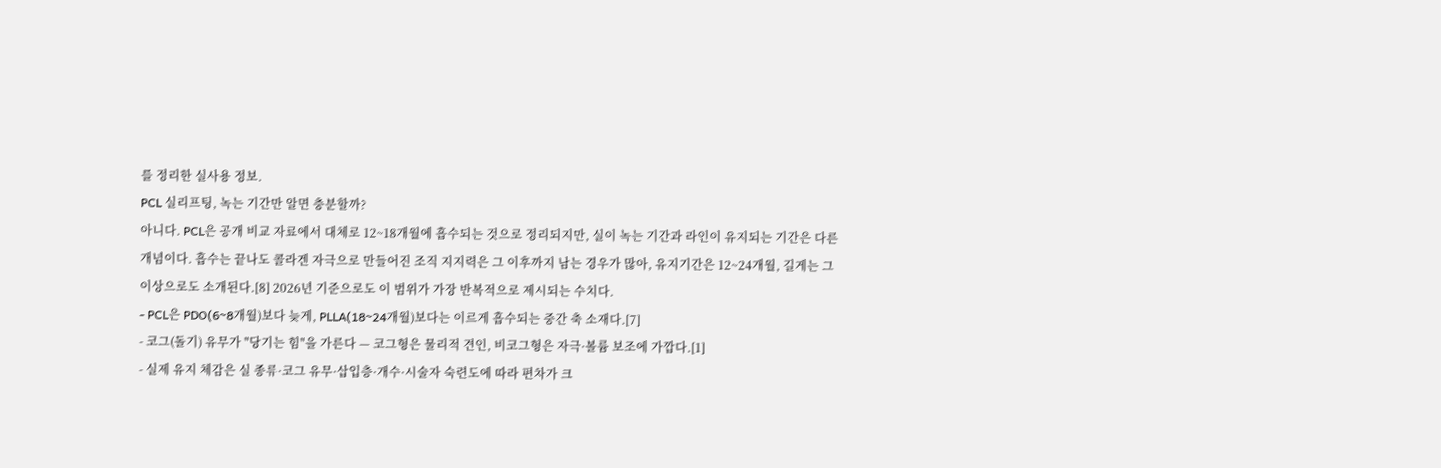를 정리한 실사용 정보.
PCL 실리프팅, 녹는 기간만 알면 충분할까?
아니다. PCL은 공개 비교 자료에서 대체로 12~18개월에 흡수되는 것으로 정리되지만, 실이 녹는 기간과 라인이 유지되는 기간은 다른 개념이다. 흡수는 끝나도 콜라겐 자극으로 만들어진 조직 지지력은 그 이후까지 남는 경우가 많아, 유지기간은 12~24개월, 길게는 그 이상으로도 소개된다.[8] 2026년 기준으로도 이 범위가 가장 반복적으로 제시되는 수치다.
- PCL은 PDO(6~8개월)보다 늦게, PLLA(18~24개월)보다는 이르게 흡수되는 중간 축 소재다.[7]
- 코그(돌기) 유무가 "당기는 힘"을 가른다 — 코그형은 물리적 견인, 비코그형은 자극·볼륨 보조에 가깝다.[1]
- 실제 유지 체감은 실 종류·코그 유무·삽입층·개수·시술자 숙련도에 따라 편차가 크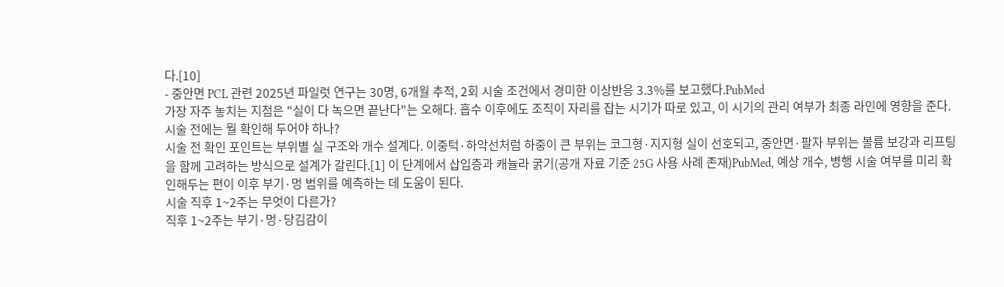다.[10]
- 중안면 PCL 관련 2025년 파일럿 연구는 30명, 6개월 추적, 2회 시술 조건에서 경미한 이상반응 3.3%를 보고했다.PubMed
가장 자주 놓치는 지점은 "실이 다 녹으면 끝난다"는 오해다. 흡수 이후에도 조직이 자리를 잡는 시기가 따로 있고, 이 시기의 관리 여부가 최종 라인에 영향을 준다.
시술 전에는 뭘 확인해 두어야 하나?
시술 전 확인 포인트는 부위별 실 구조와 개수 설계다. 이중턱·하악선처럼 하중이 큰 부위는 코그형·지지형 실이 선호되고, 중안면·팔자 부위는 볼륨 보강과 리프팅을 함께 고려하는 방식으로 설계가 갈린다.[1] 이 단계에서 삽입층과 캐뉼라 굵기(공개 자료 기준 25G 사용 사례 존재)PubMed, 예상 개수, 병행 시술 여부를 미리 확인해두는 편이 이후 부기·멍 범위를 예측하는 데 도움이 된다.
시술 직후 1~2주는 무엇이 다른가?
직후 1~2주는 부기·멍·당김감이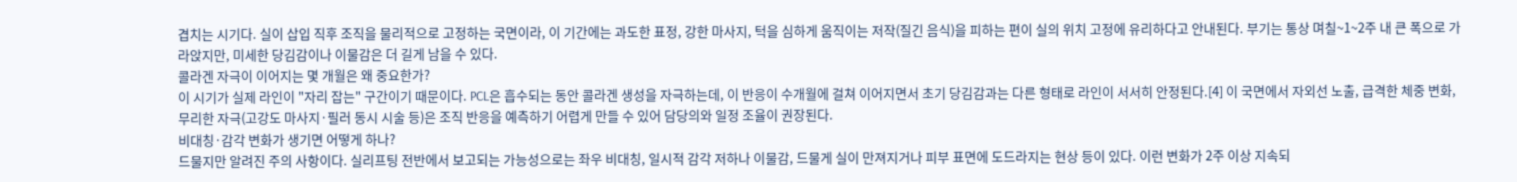겹치는 시기다. 실이 삽입 직후 조직을 물리적으로 고정하는 국면이라, 이 기간에는 과도한 표정, 강한 마사지, 턱을 심하게 움직이는 저작(질긴 음식)을 피하는 편이 실의 위치 고정에 유리하다고 안내된다. 부기는 통상 며칠~1~2주 내 큰 폭으로 가라앉지만, 미세한 당김감이나 이물감은 더 길게 남을 수 있다.
콜라겐 자극이 이어지는 몇 개월은 왜 중요한가?
이 시기가 실제 라인이 "자리 잡는" 구간이기 때문이다. PCL은 흡수되는 동안 콜라겐 생성을 자극하는데, 이 반응이 수개월에 걸쳐 이어지면서 초기 당김감과는 다른 형태로 라인이 서서히 안정된다.[4] 이 국면에서 자외선 노출, 급격한 체중 변화, 무리한 자극(고강도 마사지·필러 동시 시술 등)은 조직 반응을 예측하기 어렵게 만들 수 있어 담당의와 일정 조율이 권장된다.
비대칭·감각 변화가 생기면 어떻게 하나?
드물지만 알려진 주의 사항이다. 실리프팅 전반에서 보고되는 가능성으로는 좌우 비대칭, 일시적 감각 저하나 이물감, 드물게 실이 만져지거나 피부 표면에 도드라지는 현상 등이 있다. 이런 변화가 2주 이상 지속되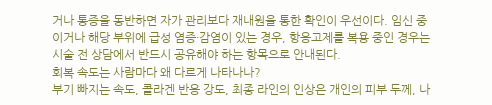거나 통증을 동반하면 자가 관리보다 재내원을 통한 확인이 우선이다. 임신 중이거나 해당 부위에 급성 염증·감염이 있는 경우, 항응고제를 복용 중인 경우는 시술 전 상담에서 반드시 공유해야 하는 항목으로 안내된다.
회복 속도는 사람마다 왜 다르게 나타나나?
부기 빠지는 속도, 콜라겐 반응 강도, 최종 라인의 인상은 개인의 피부 두께, 나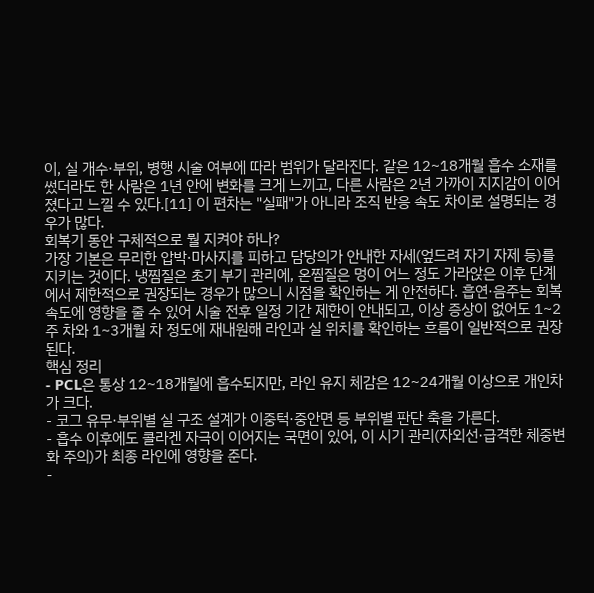이, 실 개수·부위, 병행 시술 여부에 따라 범위가 달라진다. 같은 12~18개월 흡수 소재를 썼더라도 한 사람은 1년 안에 변화를 크게 느끼고, 다른 사람은 2년 가까이 지지감이 이어졌다고 느낄 수 있다.[11] 이 편차는 "실패"가 아니라 조직 반응 속도 차이로 설명되는 경우가 많다.
회복기 동안 구체적으로 뭘 지켜야 하나?
가장 기본은 무리한 압박·마사지를 피하고 담당의가 안내한 자세(엎드려 자기 자제 등)를 지키는 것이다. 냉찜질은 초기 부기 관리에, 온찜질은 멍이 어느 정도 가라앉은 이후 단계에서 제한적으로 권장되는 경우가 많으니 시점을 확인하는 게 안전하다. 흡연·음주는 회복 속도에 영향을 줄 수 있어 시술 전후 일정 기간 제한이 안내되고, 이상 증상이 없어도 1~2주 차와 1~3개월 차 정도에 재내원해 라인과 실 위치를 확인하는 흐름이 일반적으로 권장된다.
핵심 정리
- PCL은 통상 12~18개월에 흡수되지만, 라인 유지 체감은 12~24개월 이상으로 개인차가 크다.
- 코그 유무·부위별 실 구조 설계가 이중턱·중안면 등 부위별 판단 축을 가른다.
- 흡수 이후에도 콜라겐 자극이 이어지는 국면이 있어, 이 시기 관리(자외선·급격한 체중변화 주의)가 최종 라인에 영향을 준다.
-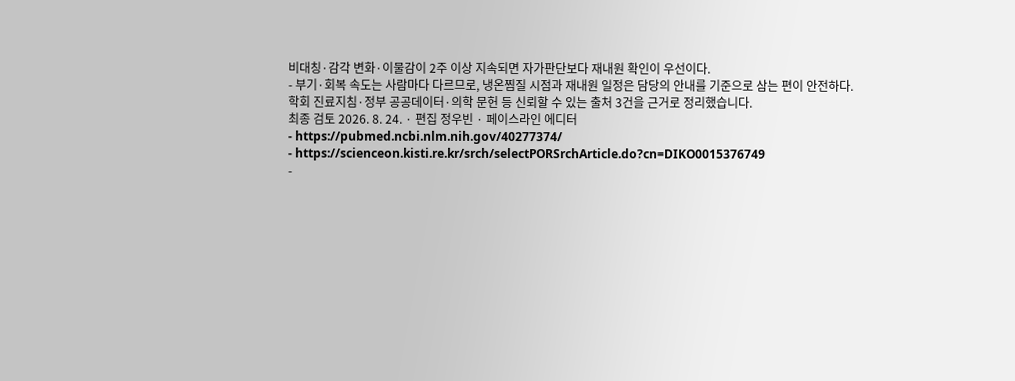비대칭·감각 변화·이물감이 2주 이상 지속되면 자가판단보다 재내원 확인이 우선이다.
- 부기·회복 속도는 사람마다 다르므로, 냉온찜질 시점과 재내원 일정은 담당의 안내를 기준으로 삼는 편이 안전하다.
학회 진료지침·정부 공공데이터·의학 문헌 등 신뢰할 수 있는 출처 3건을 근거로 정리했습니다.
최종 검토 2026. 8. 24. · 편집 정우빈 · 페이스라인 에디터
- https://pubmed.ncbi.nlm.nih.gov/40277374/
- https://scienceon.kisti.re.kr/srch/selectPORSrchArticle.do?cn=DIKO0015376749
-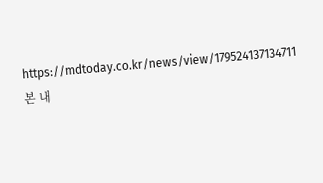https://mdtoday.co.kr/news/view/179524137134711
본 내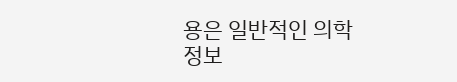용은 일반적인 의학 정보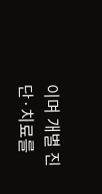이며 개별 진단·치료를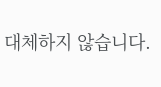대체하지 않습니다.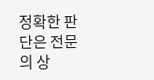정확한 판단은 전문의 상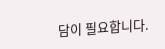담이 필요합니다.